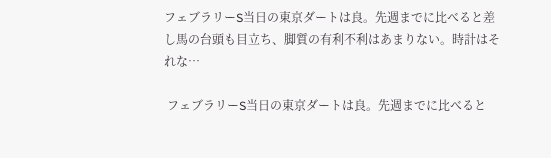フェブラリーS当日の東京ダートは良。先週までに比べると差し馬の台頭も目立ち、脚質の有利不利はあまりない。時計はそれな…

 フェブラリーS当日の東京ダートは良。先週までに比べると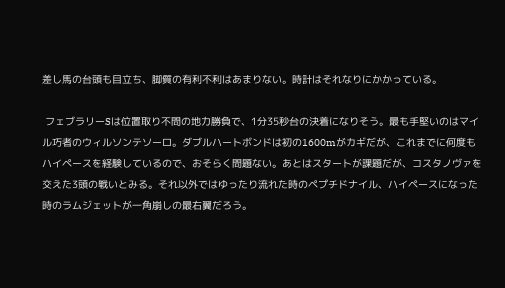差し馬の台頭も目立ち、脚質の有利不利はあまりない。時計はそれなりにかかっている。

 フェブラリーSは位置取り不問の地力勝負で、1分35秒台の決着になりそう。最も手堅いのはマイル巧者のウィルソンテソーロ。ダブルハートボンドは初の1600mがカギだが、これまでに何度もハイペースを経験しているので、おそらく問題ない。あとはスタートが課題だが、コスタノヴァを交えた3頭の戦いとみる。それ以外ではゆったり流れた時のペプチドナイル、ハイペースになった時のラムジェットが一角崩しの最右翼だろう。